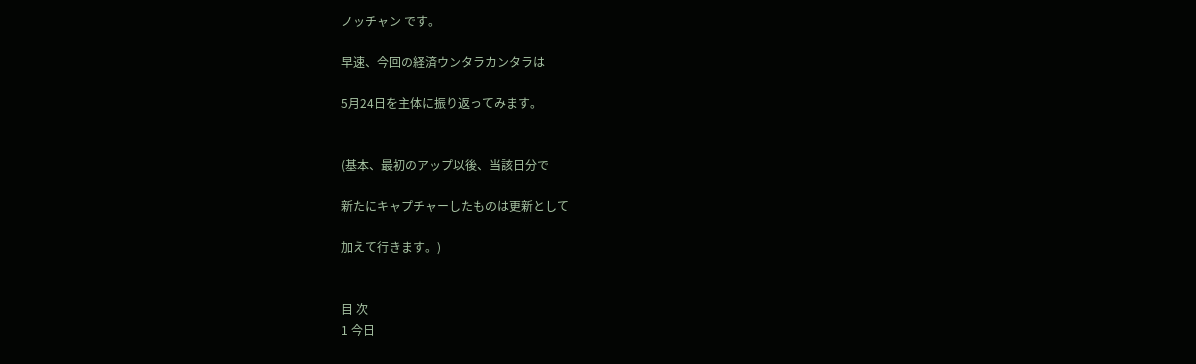ノッチャン です。

早速、今回の経済ウンタラカンタラは

5月24日を主体に振り返ってみます。


(基本、最初のアップ以後、当該日分で

新たにキャプチャーしたものは更新として

加えて行きます。)


目 次
1 今日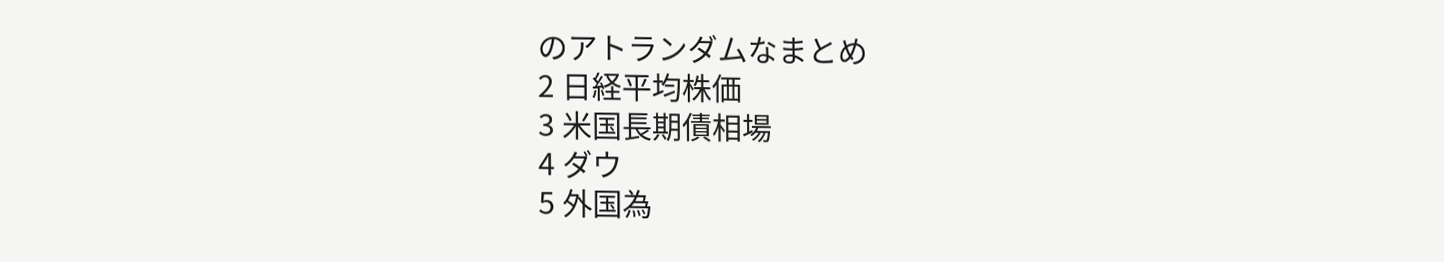のアトランダムなまとめ
2 日経平均株価
3 米国長期債相場
4 ダウ
5 外国為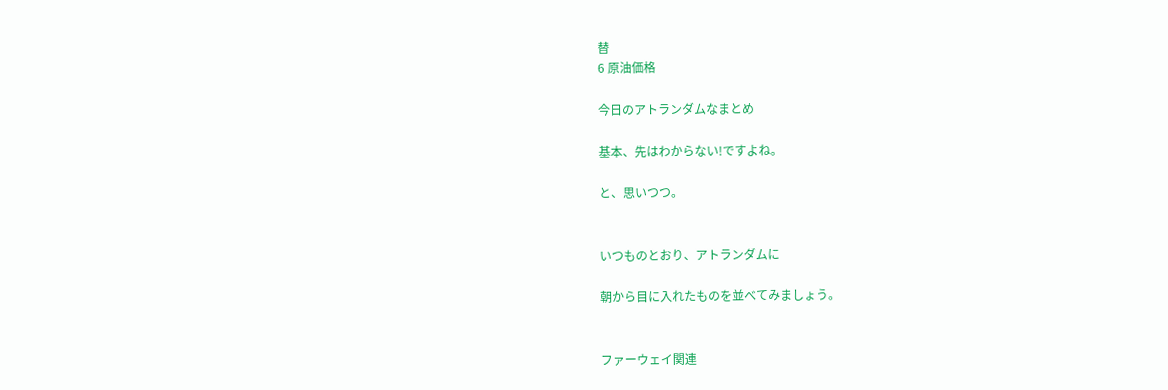替
6 原油価格

今日のアトランダムなまとめ

基本、先はわからない!ですよね。

と、思いつつ。


いつものとおり、アトランダムに

朝から目に入れたものを並べてみましょう。


ファーウェイ関連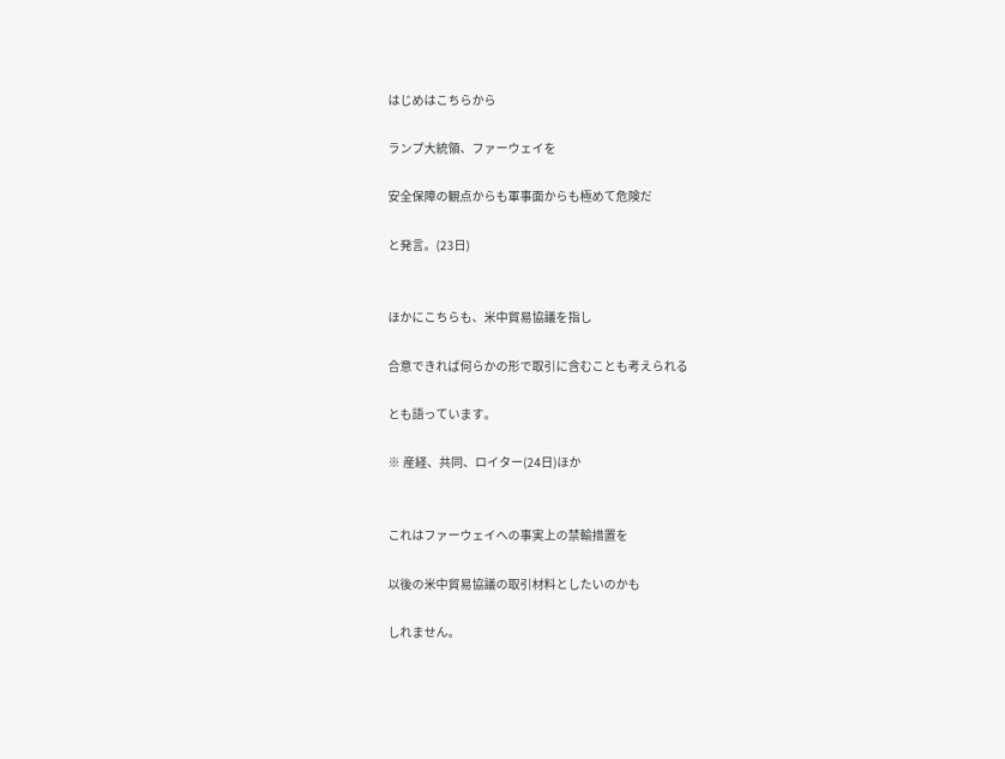はじめはこちらから

ランプ大統領、ファーウェイを

安全保障の観点からも軍事面からも極めて危険だ

と発言。(23日)


ほかにこちらも、米中貿易協議を指し

合意できれば何らかの形で取引に含むことも考えられる

とも語っています。

※ 産経、共同、ロイター(24日)ほか


これはファーウェイへの事実上の禁輸措置を

以後の米中貿易協議の取引材料としたいのかも

しれません。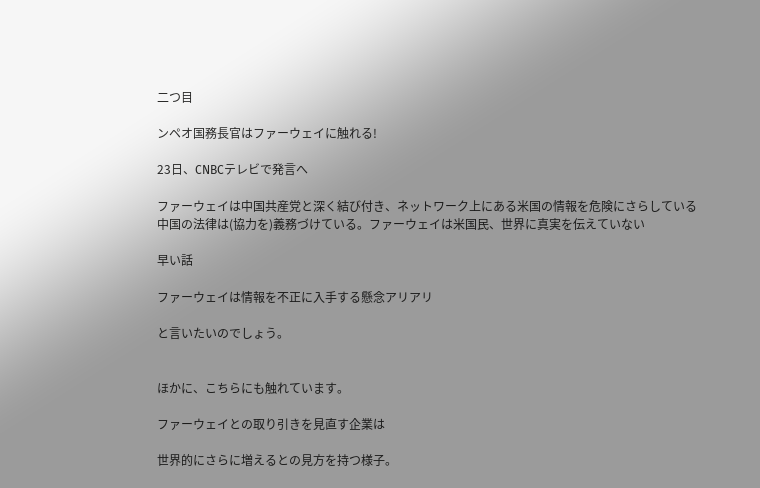二つ目

ンペオ国務長官はファーウェイに触れる!

23日、CNBCテレビで発言へ

ファーウェイは中国共産党と深く結び付き、ネットワーク上にある米国の情報を危険にさらしている
中国の法律は(協力を)義務づけている。ファーウェイは米国民、世界に真実を伝えていない

早い話

ファーウェイは情報を不正に入手する懸念アリアリ

と言いたいのでしょう。


ほかに、こちらにも触れています。

ファーウェイとの取り引きを見直す企業は

世界的にさらに増えるとの見方を持つ様子。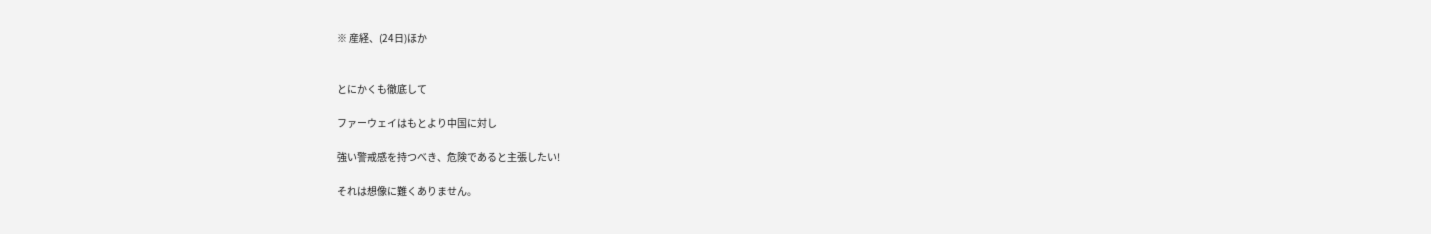※ 産経、(24日)ほか


とにかくも徹底して

ファーウェイはもとより中国に対し

強い警戒感を持つべき、危険であると主張したい!

それは想像に難くありません。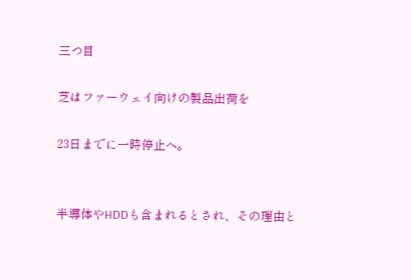三つ目

芝はファーウェイ向けの製品出荷を

23日までに一時停止へ。


半導体やHDDも含まれるとされ、その理由と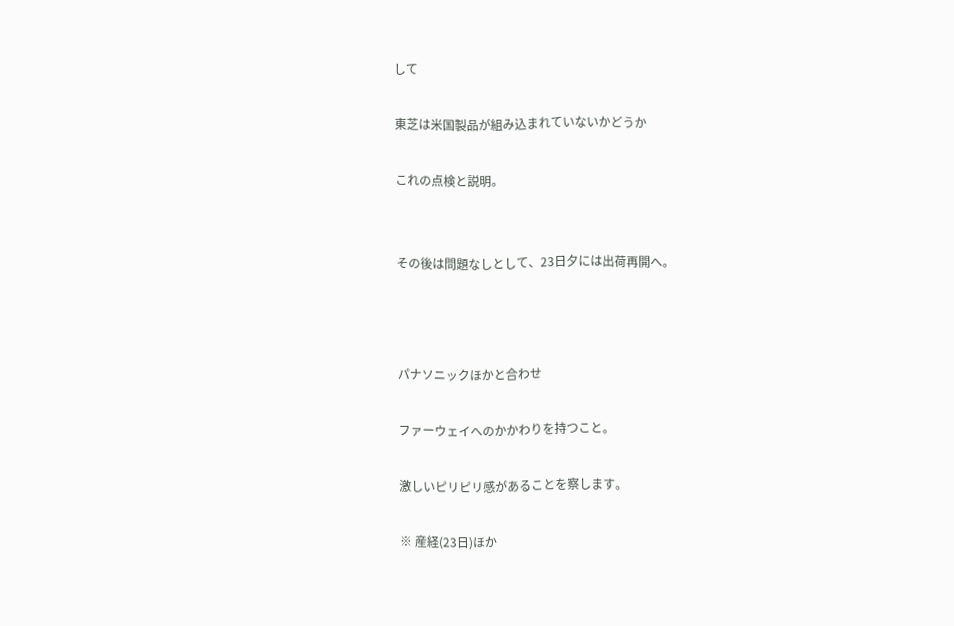して

東芝は米国製品が組み込まれていないかどうか

これの点検と説明。


その後は問題なしとして、23日夕には出荷再開へ。



パナソニックほかと合わせ

ファーウェイへのかかわりを持つこと。

激しいピリピリ感があることを察します。

※ 産経(23日)ほか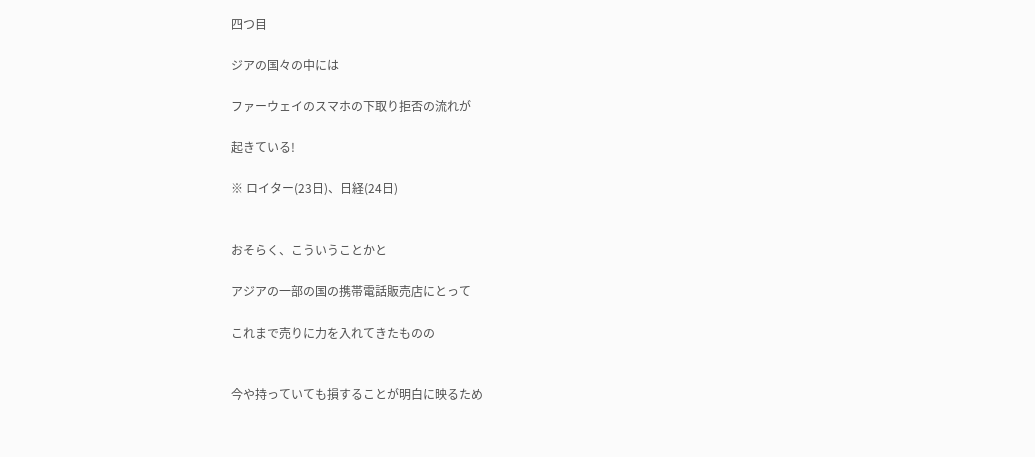四つ目

ジアの国々の中には

ファーウェイのスマホの下取り拒否の流れが

起きている!

※ ロイター(23日)、日経(24日)


おそらく、こういうことかと

アジアの一部の国の携帯電話販売店にとって

これまで売りに力を入れてきたものの


今や持っていても損することが明白に映るため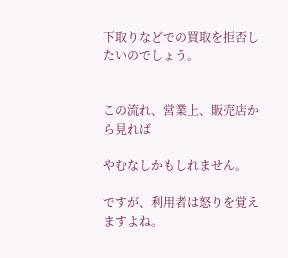下取りなどでの買取を拒否したいのでしょう。


この流れ、営業上、販売店から見れば

やむなしかもしれません。

ですが、利用者は怒りを覚えますよね。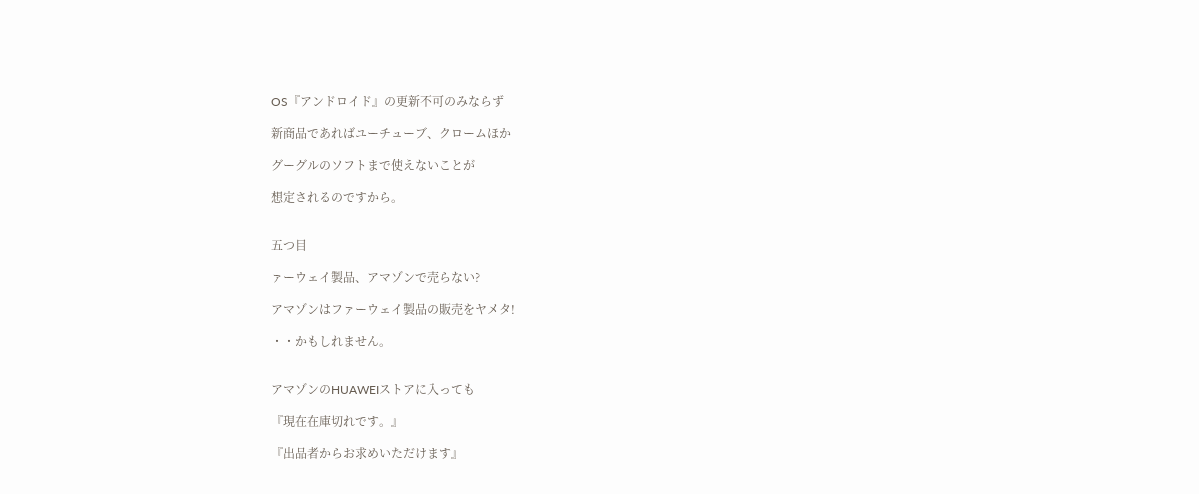OS『アンドロイド』の更新不可のみならず

新商品であればユーチューブ、クロームほか

グーグルのソフトまで使えないことが

想定されるのですから。


五つ目

ァーウェイ製品、アマゾンで売らない?

アマゾンはファーウェイ製品の販売をヤメタ!

・・かもしれません。


アマゾンのHUAWEIストアに入っても

『現在在庫切れです。』

『出品者からお求めいただけます』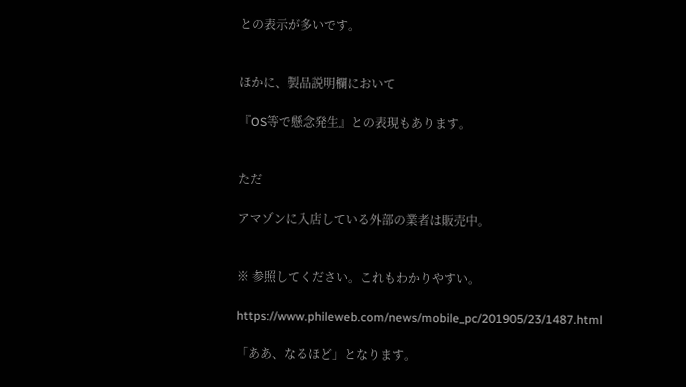との表示が多いです。


ほかに、製品説明欄において

『OS等で懸念発生』との表現もあります。


ただ

アマゾンに入店している外部の業者は販売中。


※ 参照してください。これもわかりやすい。

https://www.phileweb.com/news/mobile_pc/201905/23/1487.html

「ああ、なるほど」となります。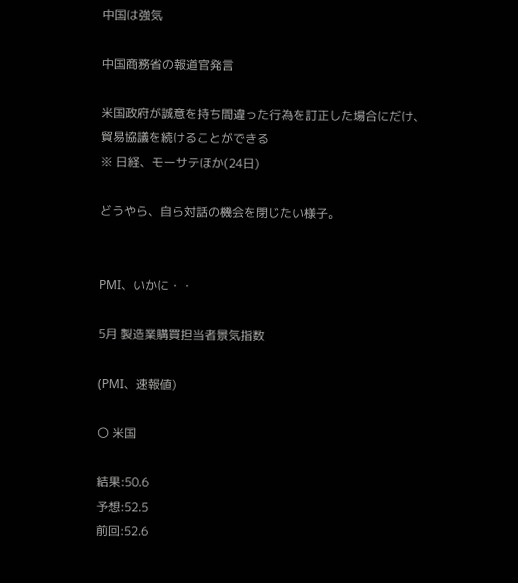中国は強気

中国商務省の報道官発言

米国政府が誠意を持ち間違った行為を訂正した場合にだけ、貿易協議を続けることができる
※ 日経、モーサテほか(24日)

どうやら、自ら対話の機会を閉じたい様子。


PMI、いかに・・

5月 製造業購買担当者景気指数

(PMI、速報値)

〇 米国

結果:50.6
予想:52.5
前回:52.6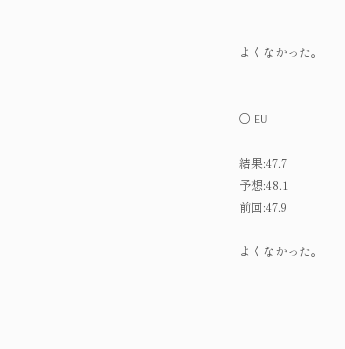よくなかった。


〇 EU

結果:47.7
予想:48.1
前回:47.9

よくなかった。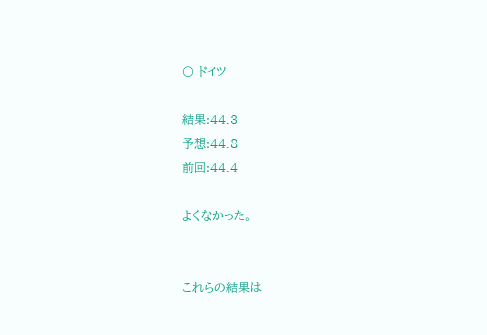〇 ドイツ

結果:44.3
予想:44.8
前回:44.4

よくなかった。


これらの結果は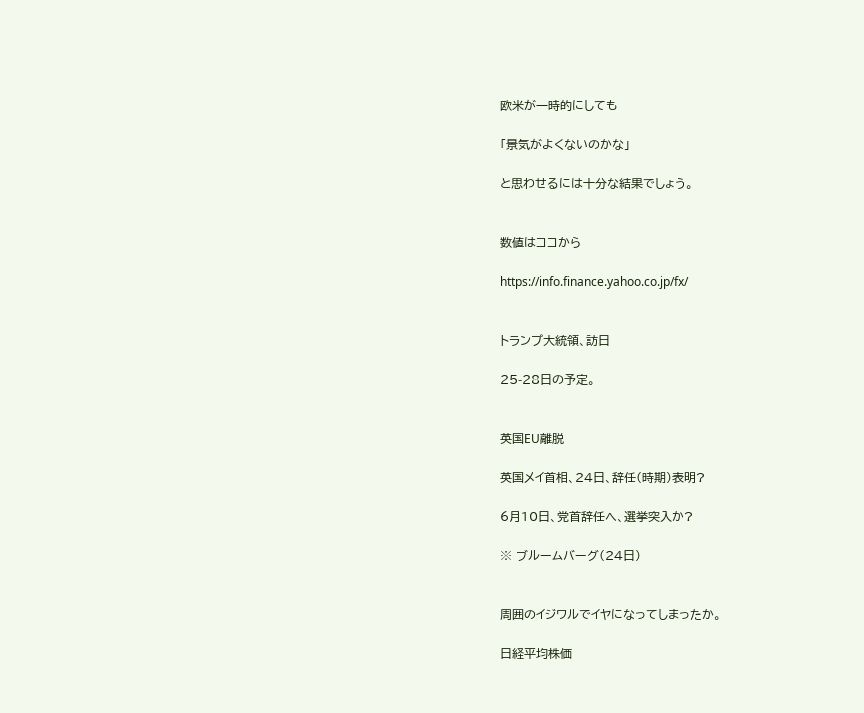欧米が一時的にしても

「景気がよくないのかな」

と思わせるには十分な結果でしょう。


数値はココから

https://info.finance.yahoo.co.jp/fx/


トランプ大統領、訪日

25-28日の予定。


英国EU離脱

英国メイ首相、24日、辞任(時期)表明?

6月10日、党首辞任へ、選挙突入か?

※ ブルームバーグ(24日)


周囲のイジワルでイヤになってしまったか。

日経平均株価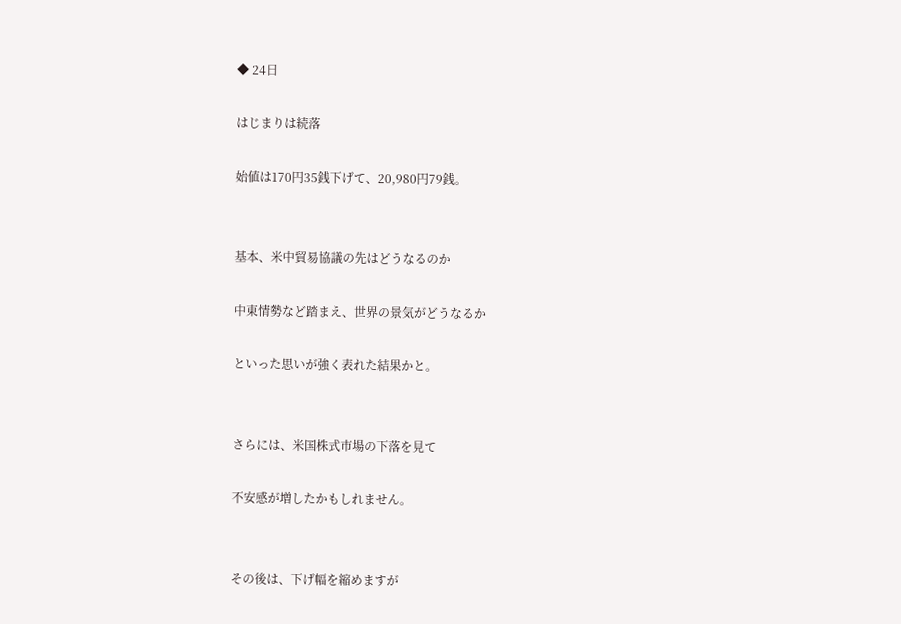◆ 24日

はじまりは続落

始値は170円35銭下げて、20,980円79銭。


基本、米中貿易協議の先はどうなるのか

中東情勢など踏まえ、世界の景気がどうなるか

といった思いが強く表れた結果かと。


さらには、米国株式市場の下落を見て

不安感が増したかもしれません。


その後は、下げ幅を縮めますが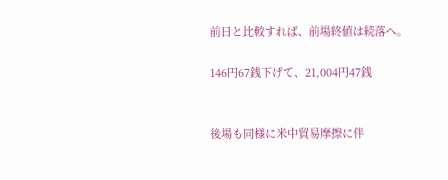前日と比較すれば、前場終値は続落へ。

146円67銭下げて、21,004円47銭


後場も同様に米中貿易摩擦に伴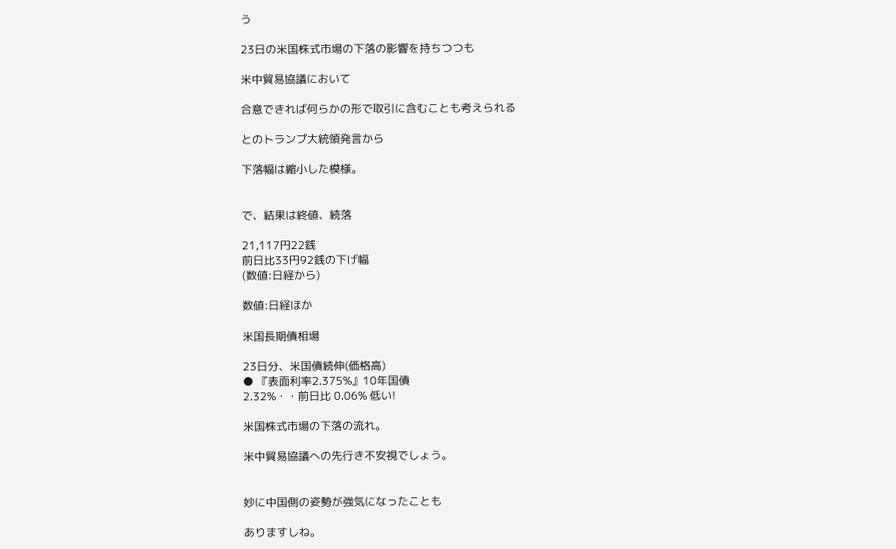う

23日の米国株式市場の下落の影響を持ちつつも

米中貿易協議において

合意できれば何らかの形で取引に含むことも考えられる

とのトランプ大統領発言から

下落幅は縮小した模様。


で、結果は終値、続落

21,117円22銭
前日比33円92銭の下げ幅
(数値:日経から)

数値:日経ほか

米国長期債相場

23日分、米国債続伸(価格高)
● 『表面利率2.375%』10年国債
2.32%・・前日比 0.06% 低い!

米国株式市場の下落の流れ。

米中貿易協議への先行き不安視でしょう。


妙に中国側の姿勢が強気になったことも

ありますしね。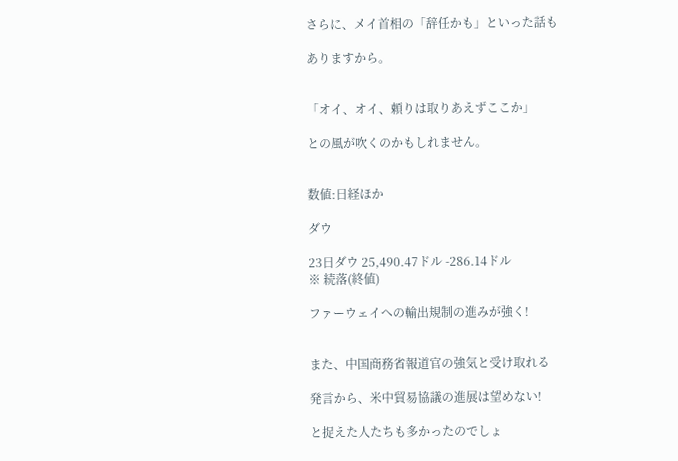さらに、メイ首相の「辞任かも」といった話も

ありますから。


「オイ、オイ、頼りは取りあえずここか」

との風が吹くのかもしれません。


数値:日経ほか

ダウ

23日ダウ 25,490.47ドル -286.14ドル
※ 続落(終値)

ファーウェイへの輸出規制の進みが強く!


また、中国商務省報道官の強気と受け取れる

発言から、米中貿易協議の進展は望めない!

と捉えた人たちも多かったのでしょ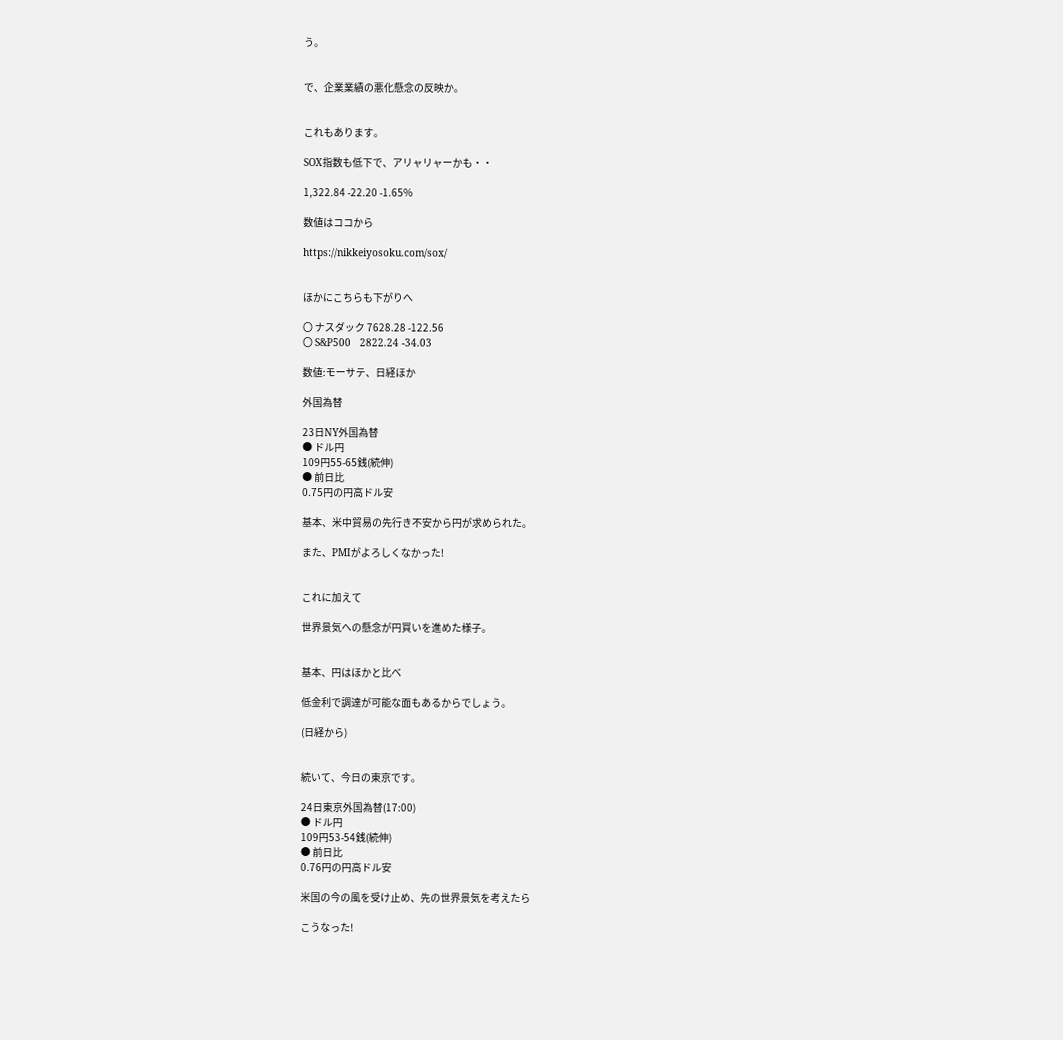う。


で、企業業績の悪化懸念の反映か。


これもあります。

SOX指数も低下で、アリャリャーかも・・

1,322.84 -22.20 -1.65%

数値はココから

https://nikkeiyosoku.com/sox/


ほかにこちらも下がりへ

〇 ナスダック 7628.28 -122.56
〇 S&P500   2822.24 -34.03

数値:モーサテ、日経ほか

外国為替

23日NY外国為替
● ドル円
109円55-65銭(続伸)
● 前日比
0.75円の円高ドル安

基本、米中貿易の先行き不安から円が求められた。

また、PMIがよろしくなかった!


これに加えて

世界景気への懸念が円買いを進めた様子。


基本、円はほかと比べ

低金利で調達が可能な面もあるからでしょう。

(日経から)


続いて、今日の東京です。

24日東京外国為替(17:00)
● ドル円
109円53-54銭(続伸)
● 前日比
0.76円の円高ドル安

米国の今の風を受け止め、先の世界景気を考えたら

こうなった!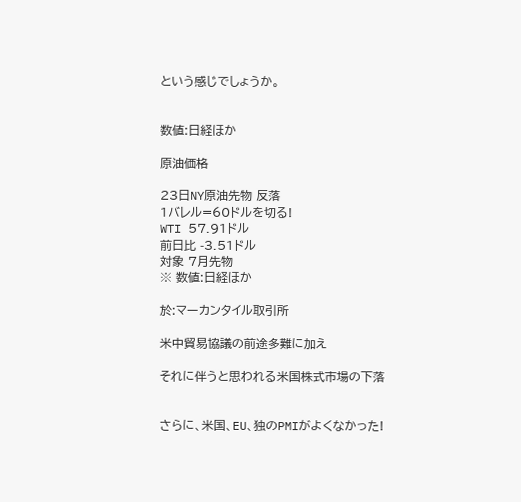という感じでしょうか。


数値:日経ほか

原油価格

23日NY原油先物 反落
1バレル=60ドルを切る!
WTI 57.91ドル
前日比 -3.51ドル
対象 7月先物
※ 数値:日経ほか

於:マーカンタイル取引所

米中貿易協議の前途多難に加え

それに伴うと思われる米国株式市場の下落


さらに、米国、EU、独のPMIがよくなかった!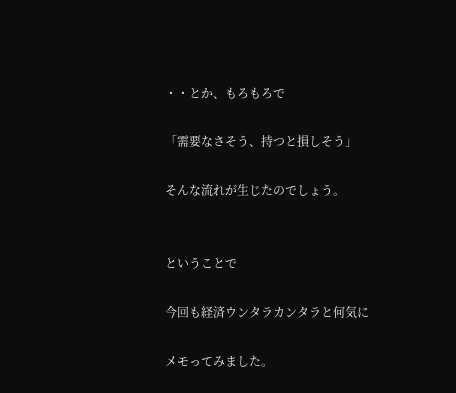・・とか、もろもろで

「需要なさそう、持つと損しそう」

そんな流れが生じたのでしょう。


ということで

今回も経済ウンタラカンタラと何気に

メモってみました。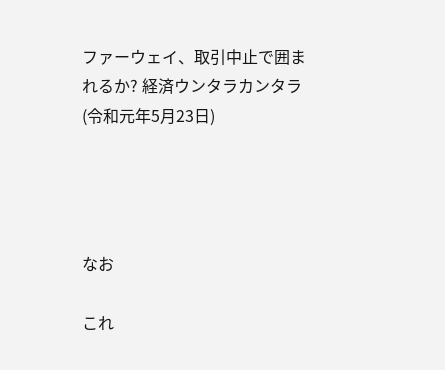ファーウェイ、取引中止で囲まれるか? 経済ウンタラカンタラ(令和元年5月23日)




なお

これ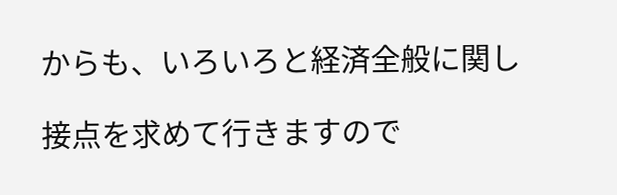からも、いろいろと経済全般に関し

接点を求めて行きますので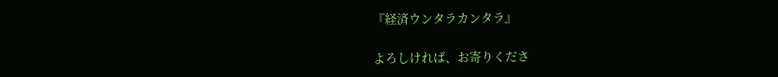『経済ウンタラカンタラ』

よろしければ、お寄りくださ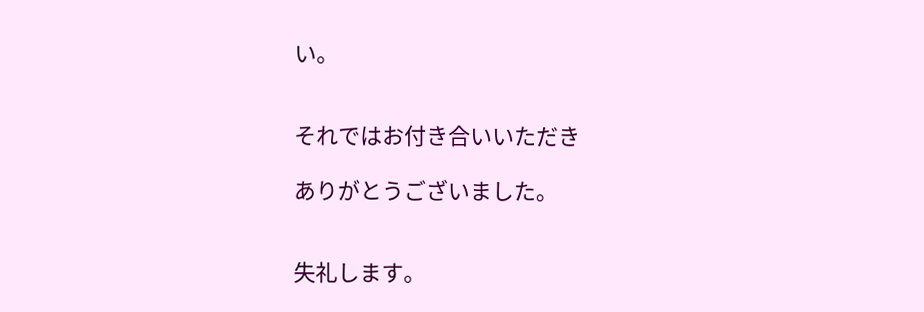い。


それではお付き合いいただき

ありがとうございました。


失礼します。